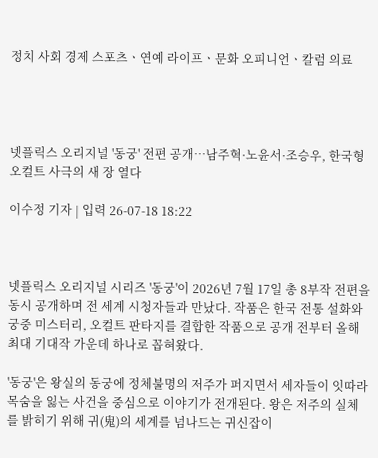정치 사회 경제 스포츠ㆍ연예 라이프ㆍ문화 오피니언ㆍ칼럼 의료




넷플릭스 오리지널 '동궁' 전편 공개…남주혁·노윤서·조승우, 한국형 오컬트 사극의 새 장 열다

이수정 기자 | 입력 26-07-18 18:22



넷플릭스 오리지널 시리즈 '동궁'이 2026년 7월 17일 총 8부작 전편을 동시 공개하며 전 세계 시청자들과 만났다. 작품은 한국 전통 설화와 궁중 미스터리, 오컬트 판타지를 결합한 작품으로 공개 전부터 올해 최대 기대작 가운데 하나로 꼽혀왔다.

'동궁'은 왕실의 동궁에 정체불명의 저주가 퍼지면서 세자들이 잇따라 목숨을 잃는 사건을 중심으로 이야기가 전개된다. 왕은 저주의 실체를 밝히기 위해 귀(鬼)의 세계를 넘나드는 귀신잡이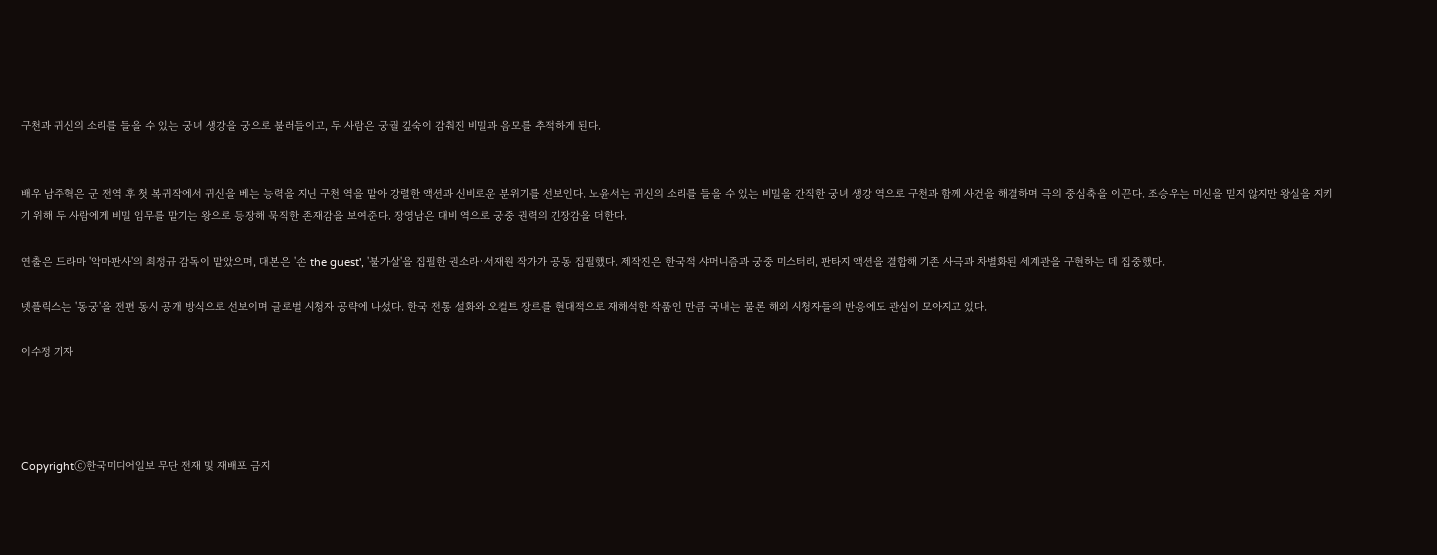구천과 귀신의 소리를 들을 수 있는 궁녀 생강을 궁으로 불러들이고, 두 사람은 궁궐 깊숙이 감춰진 비밀과 음모를 추적하게 된다.


배우 남주혁은 군 전역 후 첫 복귀작에서 귀신을 베는 능력을 지닌 구천 역을 맡아 강렬한 액션과 신비로운 분위기를 선보인다. 노윤서는 귀신의 소리를 들을 수 있는 비밀을 간직한 궁녀 생강 역으로 구천과 함께 사건을 해결하며 극의 중심축을 이끈다. 조승우는 미신을 믿지 않지만 왕실을 지키기 위해 두 사람에게 비밀 임무를 맡기는 왕으로 등장해 묵직한 존재감을 보여준다. 장영남은 대비 역으로 궁중 권력의 긴장감을 더한다.

연출은 드라마 '악마판사'의 최정규 감독이 맡았으며, 대본은 '손 the guest', '불가살'을 집필한 권소라·서재원 작가가 공동 집필했다. 제작진은 한국적 샤머니즘과 궁중 미스터리, 판타지 액션을 결합해 기존 사극과 차별화된 세계관을 구현하는 데 집중했다.

넷플릭스는 '동궁'을 전편 동시 공개 방식으로 선보이며 글로벌 시청자 공략에 나섰다. 한국 전통 설화와 오컬트 장르를 현대적으로 재해석한 작품인 만큼 국내는 물론 해외 시청자들의 반응에도 관심이 모아지고 있다.

이수정 기자




Copyrightⓒ한국미디어일보 무단 전재 및 재배포 금지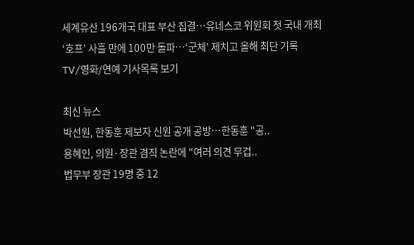세계유산 196개국 대표 부산 집결…유네스코 위원회 첫 국내 개최
‘호프’ 사흘 만에 100만 돌파…‘군체’ 제치고 올해 최단 기록
TV/영화/연예 기사목록 보기

최신 뉴스
박선원, 한동훈 제보자 신원 공개 공방…한동훈 "공..
용혜인, 의원·장관 겸직 논란에 "여러 의견 무겁..
법무부 장관 19명 중 12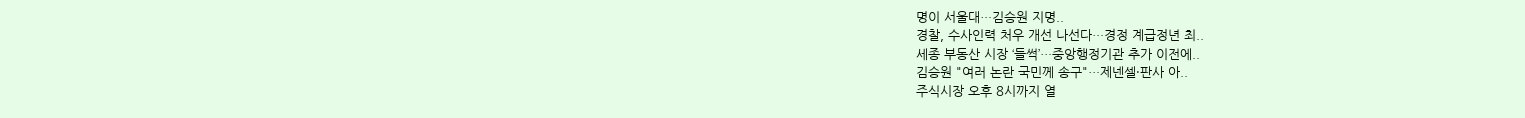명이 서울대…김승원 지명..
경찰, 수사인력 처우 개선 나선다…경정 계급정년 최..
세종 부동산 시장 ‘들썩’…중앙행정기관 추가 이전에..
김승원 "여러 논란 국민께 송구"…제넨셀·판사 아..
주식시장 오후 8시까지 열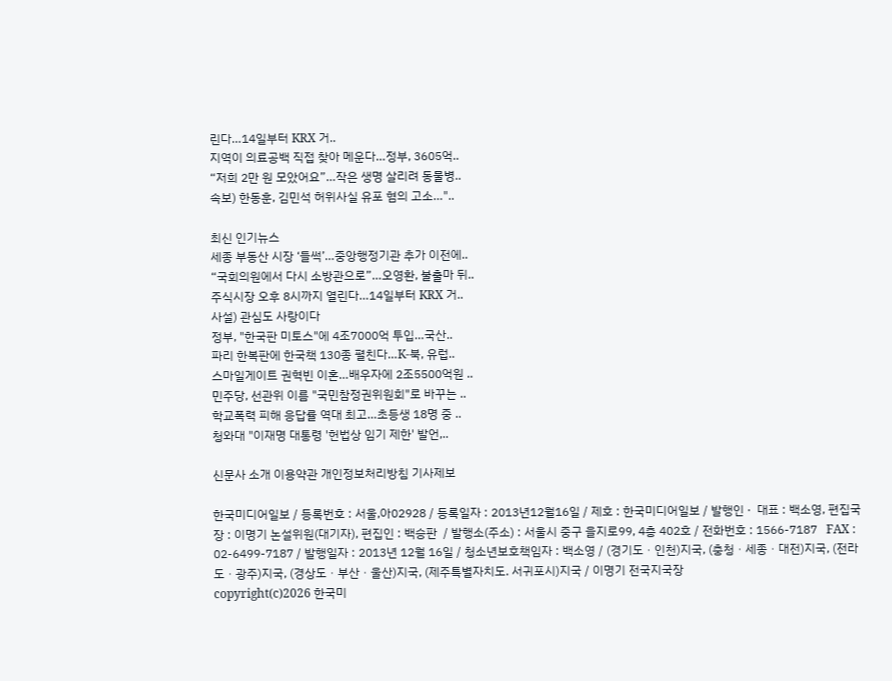린다…14일부터 KRX 거..
지역이 의료공백 직접 찾아 메운다…정부, 3605억..
“저희 2만 원 모았어요”…작은 생명 살리려 동물병..
속보) 한동훈, 김민석 허위사실 유포 혐의 고소…"..

최신 인기뉴스
세종 부동산 시장 ‘들썩’…중앙행정기관 추가 이전에..
“국회의원에서 다시 소방관으로”…오영환, 불출마 뒤..
주식시장 오후 8시까지 열린다…14일부터 KRX 거..
사설) 관심도 사랑이다
정부, "한국판 미토스"에 4조7000억 투입…국산..
파리 한복판에 한국책 130종 펼친다…K-북, 유럽..
스마일게이트 권혁빈 이혼…배우자에 2조5500억원 ..
민주당, 선관위 이름 "국민참정권위원회"로 바꾸는 ..
학교폭력 피해 응답률 역대 최고…초등생 18명 중 ..
청와대 "이재명 대통령 '헌법상 임기 제한' 발언,..

신문사 소개 이용약관 개인정보처리방침 기사제보

한국미디어일보 / 등록번호 : 서울,아02928 / 등록일자 : 2013년12월16일 / 제호 : 한국미디어일보 / 발행인 ·  대표 : 백소영, 편집국장 : 이명기 논설위원(대기자), 편집인 : 백승판  / 발행소(주소) : 서울시 중구 을지로99, 4층 402호 / 전화번호 : 1566-7187   FAX : 02-6499-7187 / 발행일자 : 2013년 12월 16일 / 청소년보호책임자 : 백소영 / (경기도ㆍ인천)지국, (충청ㆍ세종ㆍ대전)지국, (전라도ㆍ광주)지국, (경상도ㆍ부산ㆍ울산)지국, (제주특별자치도. 서귀포시)지국 / 이명기 전국지국장
copyright(c)2026 한국미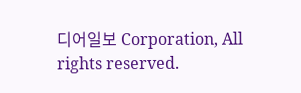디어일보 Corporation, All rights reserved.